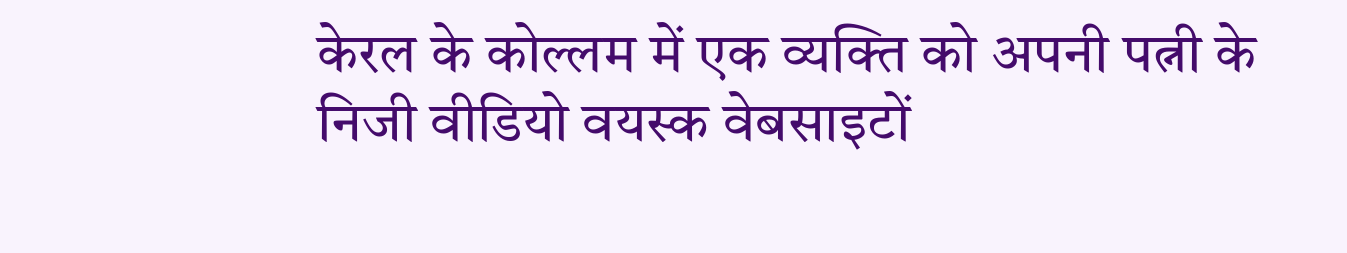केरल के कोल्लम में एक व्यक्ति को अपनी पत्नी के निजी वीडियो वयस्क वेबसाइटों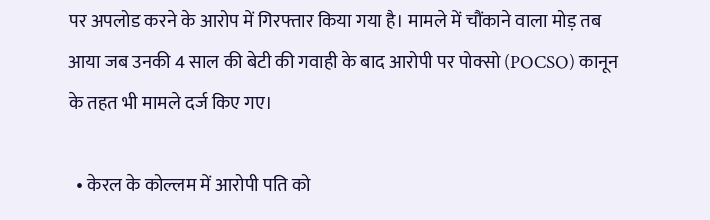पर अपलोड करने के आरोप में गिरफ्तार किया गया है। मामले में चौंकाने वाला मोड़ तब आया जब उनकी 4 साल की बेटी की गवाही के बाद आरोपी पर पोक्सो (POCSO) कानून के तहत भी मामले दर्ज किए गए।

  • केरल के कोल्लम में आरोपी पति को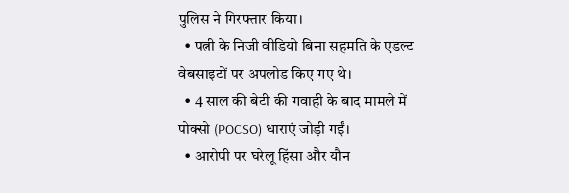पुलिस ने गिरफ्तार किया।
  • पत्नी के निजी वीडियो बिना सहमति के एडल्ट वेबसाइटों पर अपलोड किए गए थे।
  • 4 साल की बेटी की गवाही के बाद मामले में पोक्सो (POCSO) धाराएं जोड़ी गईं।
  • आरोपी पर घरेलू हिंसा और यौन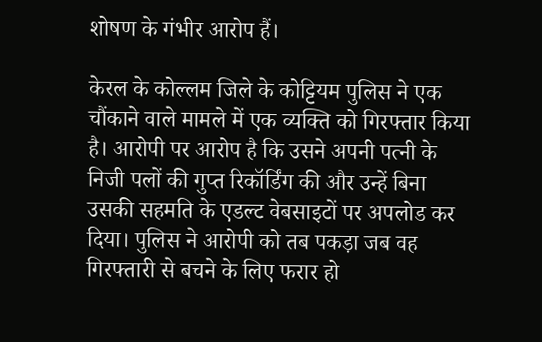शोषण के गंभीर आरोप हैं।

केरल के कोल्लम जिले के कोट्टियम पुलिस ने एक चौंकाने वाले मामले में एक व्यक्ति को गिरफ्तार किया है। आरोपी पर आरोप है कि उसने अपनी पत्नी के निजी पलों की गुप्त रिकॉर्डिंग की और उन्हें बिना उसकी सहमति के एडल्ट वेबसाइटों पर अपलोड कर दिया। पुलिस ने आरोपी को तब पकड़ा जब वह गिरफ्तारी से बचने के लिए फरार हो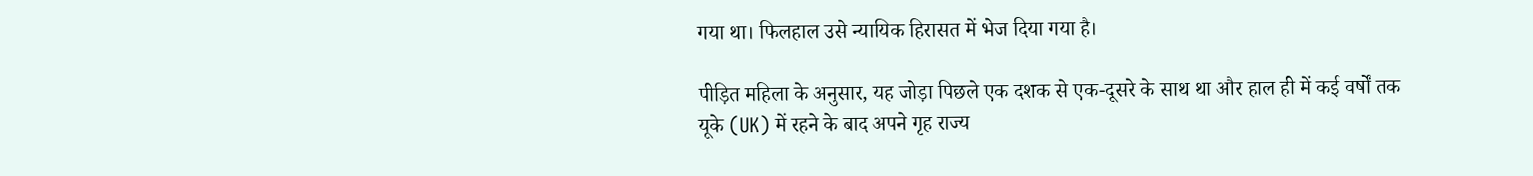गया था। फिलहाल उसे न्यायिक हिरासत में भेज दिया गया है।

पीड़ित महिला के अनुसार, यह जोड़ा पिछले एक दशक से एक-दूसरे के साथ था और हाल ही में कई वर्षों तक यूके (UK) में रहने के बाद अपने गृह राज्य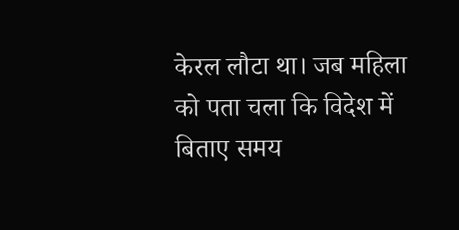केरल लौटा था। जब महिला को पता चला कि विदेश में बिताए समय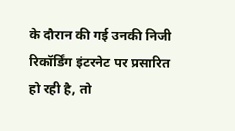के दौरान की गई उनकी निजी रिकॉर्डिंग इंटरनेट पर प्रसारित हो रही है, तो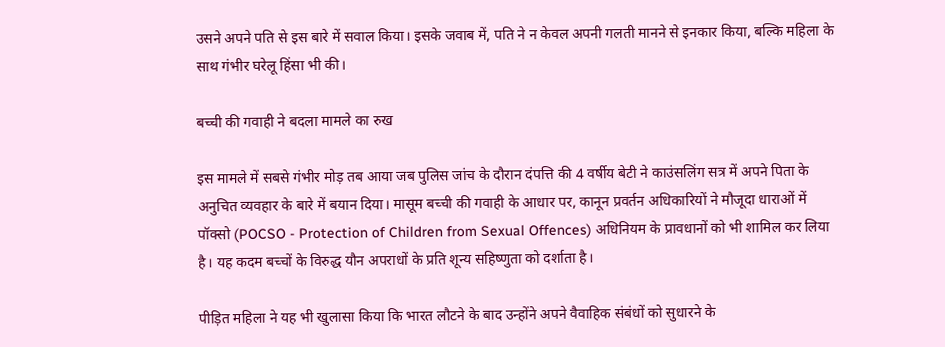उसने अपने पति से इस बारे में सवाल किया। इसके जवाब में, पति ने न केवल अपनी गलती मानने से इनकार किया, बल्कि महिला के साथ गंभीर घरेलू हिंसा भी की।

बच्ची की गवाही ने बदला मामले का रुख

इस मामले में सबसे गंभीर मोड़ तब आया जब पुलिस जांच के दौरान दंपत्ति की 4 वर्षीय बेटी ने काउंसलिंग सत्र में अपने पिता के अनुचित व्यवहार के बारे में बयान दिया। मासूम बच्ची की गवाही के आधार पर, कानून प्रवर्तन अधिकारियों ने मौजूदा धाराओं में पॉक्सो (POCSO - Protection of Children from Sexual Offences) अधिनियम के प्रावधानों को भी शामिल कर लिया है। यह कदम बच्चों के विरुद्ध यौन अपराधों के प्रति शून्य सहिष्णुता को दर्शाता है।

पीड़ित महिला ने यह भी खुलासा किया कि भारत लौटने के बाद उन्होंने अपने वैवाहिक संबंधों को सुधारने के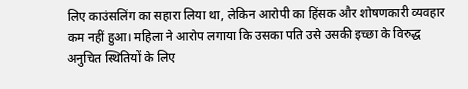लिए काउंसलिंग का सहारा लिया था, लेकिन आरोपी का हिंसक और शोषणकारी व्यवहार कम नहीं हुआ। महिला ने आरोप लगाया कि उसका पति उसे उसकी इच्छा के विरुद्ध अनुचित स्थितियों के लिए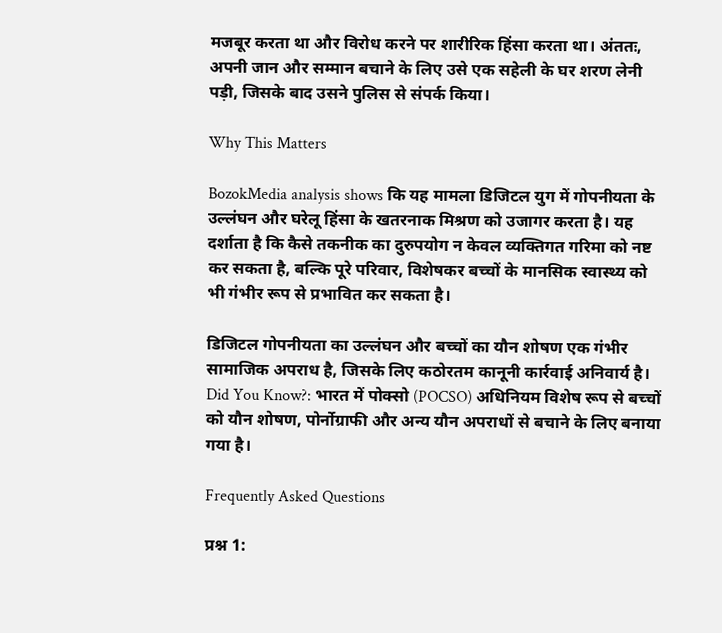मजबूर करता था और विरोध करने पर शारीरिक हिंसा करता था। अंततः, अपनी जान और सम्मान बचाने के लिए उसे एक सहेली के घर शरण लेनी पड़ी, जिसके बाद उसने पुलिस से संपर्क किया।

Why This Matters

BozokMedia analysis shows कि यह मामला डिजिटल युग में गोपनीयता के उल्लंघन और घरेलू हिंसा के खतरनाक मिश्रण को उजागर करता है। यह दर्शाता है कि कैसे तकनीक का दुरुपयोग न केवल व्यक्तिगत गरिमा को नष्ट कर सकता है, बल्कि पूरे परिवार, विशेषकर बच्चों के मानसिक स्वास्थ्य को भी गंभीर रूप से प्रभावित कर सकता है।

डिजिटल गोपनीयता का उल्लंघन और बच्चों का यौन शोषण एक गंभीर सामाजिक अपराध है, जिसके लिए कठोरतम कानूनी कार्रवाई अनिवार्य है।
Did You Know?: भारत में पोक्सो (POCSO) अधिनियम विशेष रूप से बच्चों को यौन शोषण, पोर्नोग्राफी और अन्य यौन अपराधों से बचाने के लिए बनाया गया है।

Frequently Asked Questions

प्रश्न 1: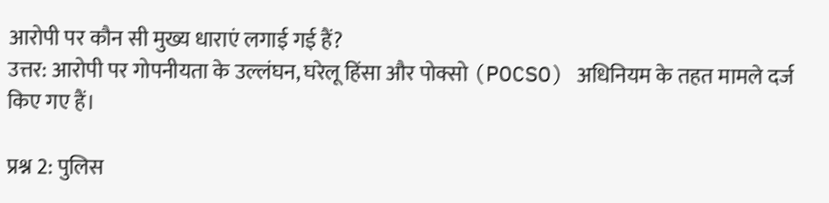आरोपी पर कौन सी मुख्य धाराएं लगाई गई हैं?
उत्तर: आरोपी पर गोपनीयता के उल्लंघन, घरेलू हिंसा और पोक्सो (POCSO) अधिनियम के तहत मामले दर्ज किए गए हैं।

प्रश्न 2: पुलिस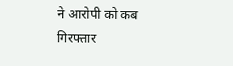ने आरोपी को कब गिरफ्तार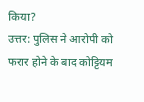किया?
उत्तर: पुलिस ने आरोपी को फरार होने के बाद कोट्टियम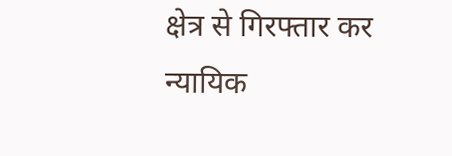क्षेत्र से गिरफ्तार कर न्यायिक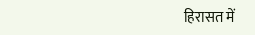हिरासत में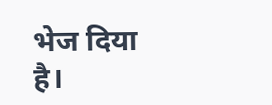भेज दिया है।